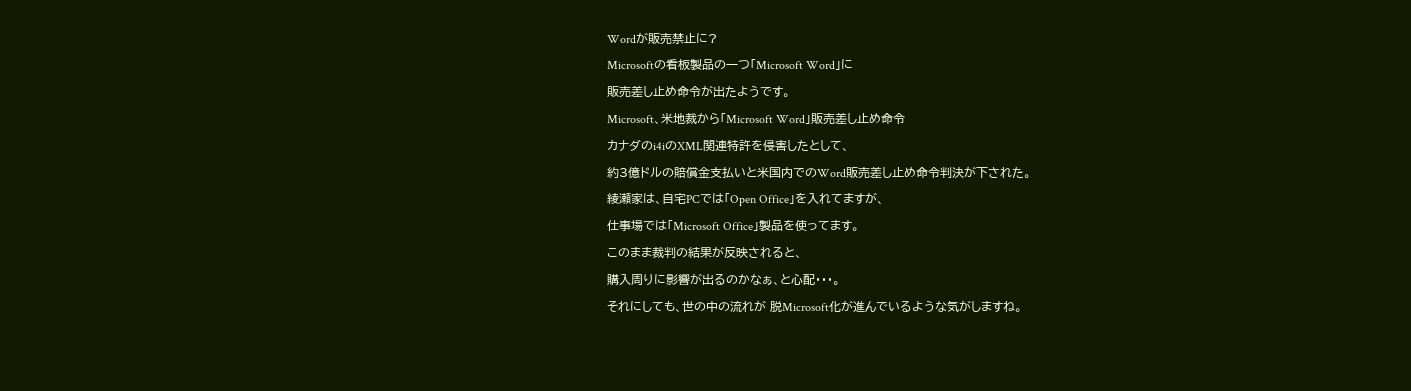Wordが販売禁止に?
Microsoftの看板製品の一つ「Microsoft Word」に
販売差し止め命令が出たようです。
Microsoft、米地裁から「Microsoft Word」販売差し止め命令
カナダのi4iのXML関連特許を侵害したとして、
約3億ドルの賠償金支払いと米国内でのWord販売差し止め命令判決が下された。
綾瀬家は、自宅PCでは「Open Office」を入れてますが、
仕事場では「Microsoft Office」製品を使ってます。
このまま裁判の結果が反映されると、
購入周りに影響が出るのかなぁ、と心配・・・。
それにしても、世の中の流れが 脱Microsoft化が進んでいるような気がしますね。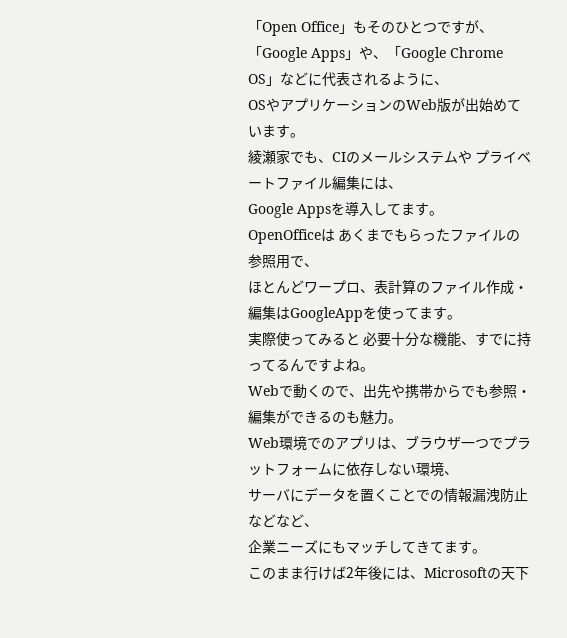「Open Office」もそのひとつですが、
「Google Apps」や、「Google Chrome OS」などに代表されるように、
OSやアプリケーションのWeb版が出始めています。
綾瀬家でも、CIのメールシステムや プライベートファイル編集には、
Google Appsを導入してます。
OpenOfficeは あくまでもらったファイルの参照用で、
ほとんどワープロ、表計算のファイル作成・編集はGoogleAppを使ってます。
実際使ってみると 必要十分な機能、すでに持ってるんですよね。
Webで動くので、出先や携帯からでも参照・編集ができるのも魅力。
Web環境でのアプリは、ブラウザ一つでプラットフォームに依存しない環境、
サーバにデータを置くことでの情報漏洩防止などなど、
企業ニーズにもマッチしてきてます。
このまま行けば2年後には、Microsoftの天下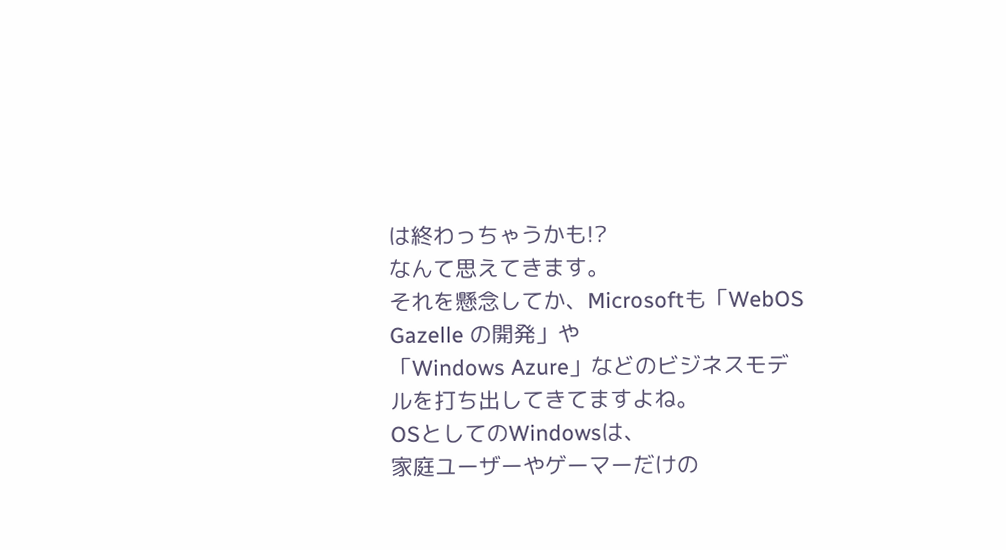は終わっちゃうかも!?
なんて思えてきます。
それを懸念してか、Microsoftも「WebOS Gazelle の開発」や
「Windows Azure」などのビジネスモデルを打ち出してきてますよね。
OSとしてのWindowsは、
家庭ユーザーやゲーマーだけの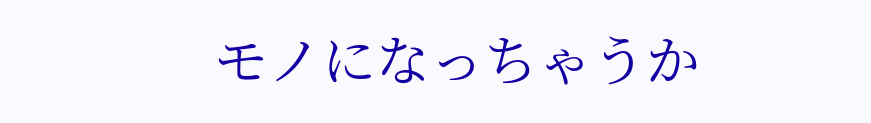モノになっちゃうか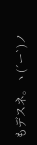もデスネ。ヽ(´ー`)ノ